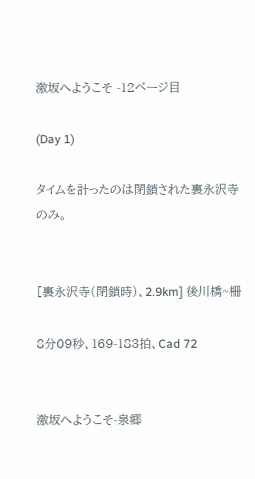激坂へようこそ -12ページ目

(Day 1)

タイムを計ったのは閉鎖された裏永沢寺のみ。


[裏永沢寺(閉鎖時)、2.9km] 後川橋~柵

8分09秒、169-183拍、Cad 72


激坂へようこそ-泉郷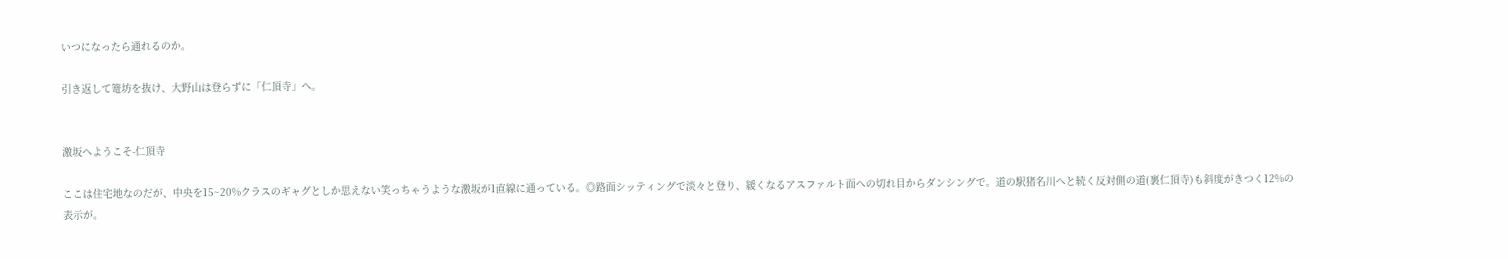いつになったら通れるのか。

引き返して篭坊を抜け、大野山は登らずに「仁頂寺」へ。


激坂へようこそ-仁頂寺

ここは住宅地なのだが、中央を15~20%クラスのギャグとしか思えない笑っちゃうような激坂が1直線に通っている。◎路面シッティングで淡々と登り、緩くなるアスファルト面への切れ目からダンシングで。道の駅猪名川へと続く反対側の道(裏仁頂寺)も斜度がきつく12%の表示が。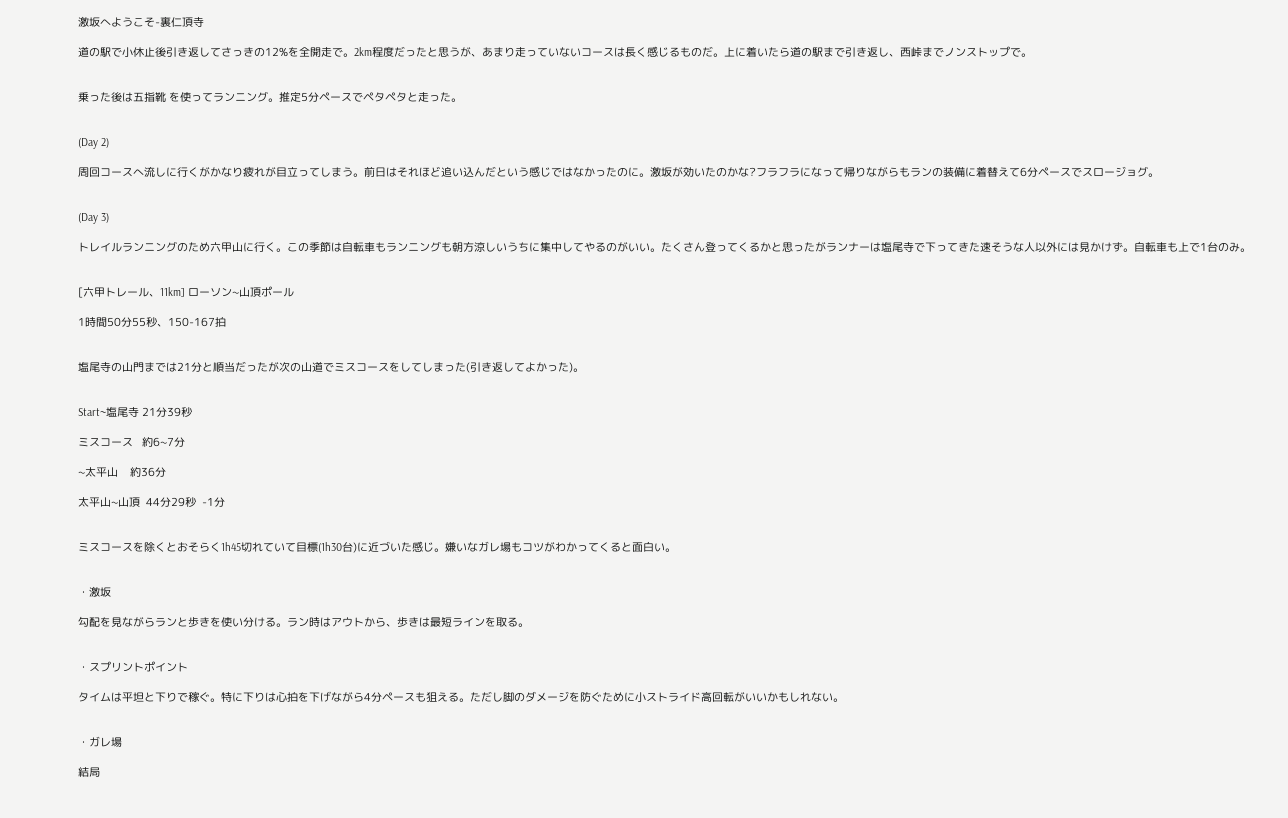激坂へようこそ-裏仁頂寺

道の駅で小休止後引き返してさっきの12%を全開走で。2km程度だったと思うが、あまり走っていないコースは長く感じるものだ。上に着いたら道の駅まで引き返し、西峠までノンストップで。


乗った後は五指靴 を使ってランニング。推定5分ペースでペタペタと走った。


(Day 2)

周回コースへ流しに行くがかなり疲れが目立ってしまう。前日はそれほど追い込んだという感じではなかったのに。激坂が効いたのかな?フラフラになって帰りながらもランの装備に着替えて6分ペースでスロージョグ。


(Day 3)

トレイルランニングのため六甲山に行く。この季節は自転車もランニングも朝方涼しいうちに集中してやるのがいい。たくさん登ってくるかと思ったがランナーは塩尾寺で下ってきた速そうな人以外には見かけず。自転車も上で1台のみ。


[六甲トレール、11km] ローソン~山頂ポール

1時間50分55秒、150-167拍


塩尾寺の山門までは21分と順当だったが次の山道でミスコースをしてしまった(引き返してよかった)。


Start~塩尾寺 21分39秒

ミスコース   約6~7分

~太平山    約36分

太平山~山頂  44分29秒  -1分


ミスコースを除くとおそらく1h45切れていて目標(1h30台)に近づいた感じ。嫌いなガレ場もコツがわかってくると面白い。


・激坂

勾配を見ながらランと歩きを使い分ける。ラン時はアウトから、歩きは最短ラインを取る。


・スプリントポイント

タイムは平坦と下りで稼ぐ。特に下りは心拍を下げながら4分ペースも狙える。ただし脚のダメージを防ぐために小ストライド高回転がいいかもしれない。


・ガレ場

結局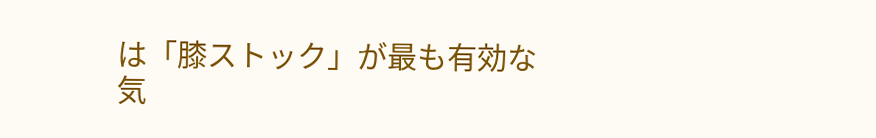は「膝ストック」が最も有効な気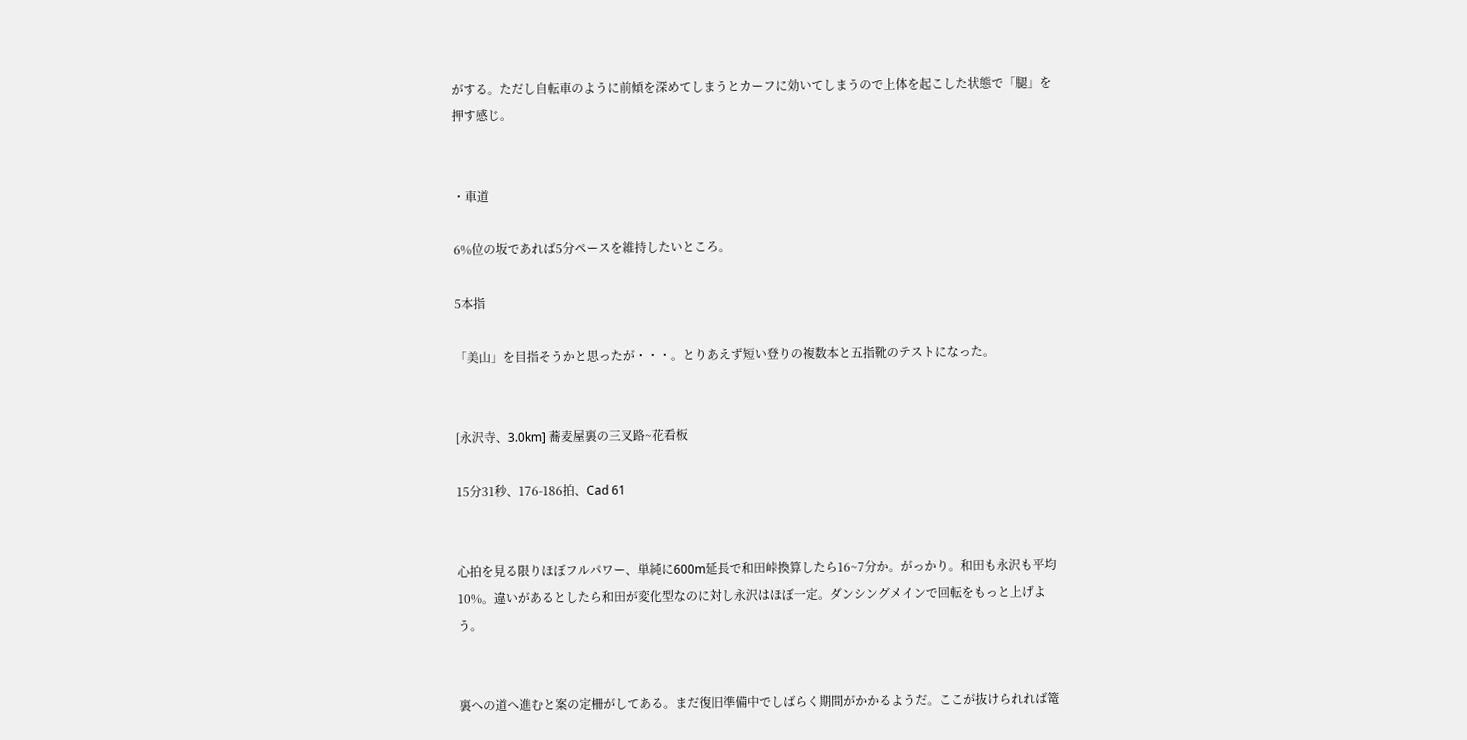がする。ただし自転車のように前傾を深めてしまうとカーフに効いてしまうので上体を起こした状態で「腿」を押す感じ。


・車道

6%位の坂であれば5分ペースを維持したいところ。

5本指

「美山」を目指そうかと思ったが・・・。とりあえず短い登りの複数本と五指靴のテストになった。


[永沢寺、3.0km] 蕎麦屋裏の三叉路~花看板

15分31秒、176-186拍、Cad 61


心拍を見る限りほぼフルパワー、単純に600m延長で和田峠換算したら16~7分か。がっかり。和田も永沢も平均10%。違いがあるとしたら和田が変化型なのに対し永沢はほぼ一定。ダンシングメインで回転をもっと上げよう。


裏への道へ進むと案の定柵がしてある。まだ復旧準備中でしばらく期間がかかるようだ。ここが抜けられれば篭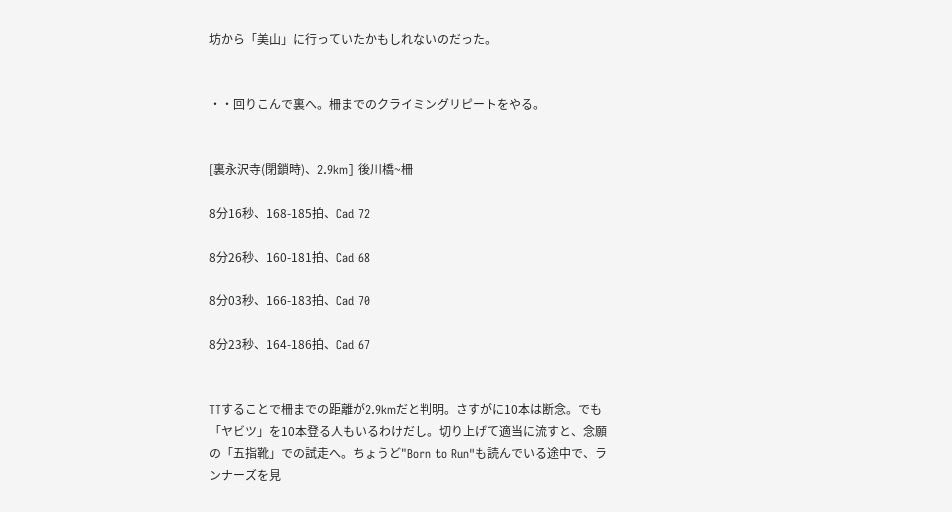坊から「美山」に行っていたかもしれないのだった。


・・回りこんで裏へ。柵までのクライミングリピートをやる。


[裏永沢寺(閉鎖時)、2.9km] 後川橋~柵

8分16秒、168-185拍、Cad 72

8分26秒、160-181拍、Cad 68

8分03秒、166-183拍、Cad 70

8分23秒、164-186拍、Cad 67


TTすることで柵までの距離が2.9kmだと判明。さすがに10本は断念。でも「ヤビツ」を10本登る人もいるわけだし。切り上げて適当に流すと、念願の「五指靴」での試走へ。ちょうど"Born to Run"も読んでいる途中で、ランナーズを見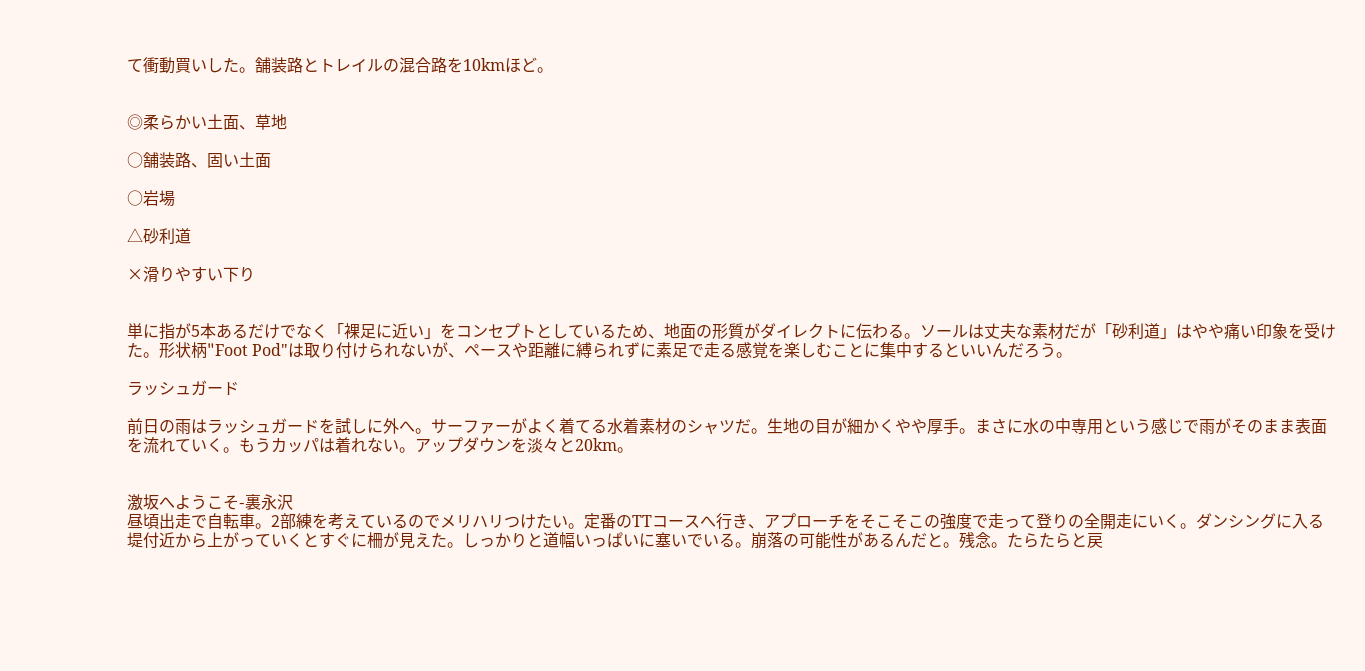て衝動買いした。舗装路とトレイルの混合路を10kmほど。


◎柔らかい土面、草地

○舗装路、固い土面

○岩場

△砂利道

×滑りやすい下り


単に指が5本あるだけでなく「裸足に近い」をコンセプトとしているため、地面の形質がダイレクトに伝わる。ソールは丈夫な素材だが「砂利道」はやや痛い印象を受けた。形状柄"Foot Pod"は取り付けられないが、ペースや距離に縛られずに素足で走る感覚を楽しむことに集中するといいんだろう。

ラッシュガード

前日の雨はラッシュガードを試しに外へ。サーファーがよく着てる水着素材のシャツだ。生地の目が細かくやや厚手。まさに水の中専用という感じで雨がそのまま表面を流れていく。もうカッパは着れない。アップダウンを淡々と20km。


激坂へようこそ-裏永沢
昼頃出走で自転車。2部練を考えているのでメリハリつけたい。定番のTTコースへ行き、アプローチをそこそこの強度で走って登りの全開走にいく。ダンシングに入る堤付近から上がっていくとすぐに柵が見えた。しっかりと道幅いっぱいに塞いでいる。崩落の可能性があるんだと。残念。たらたらと戻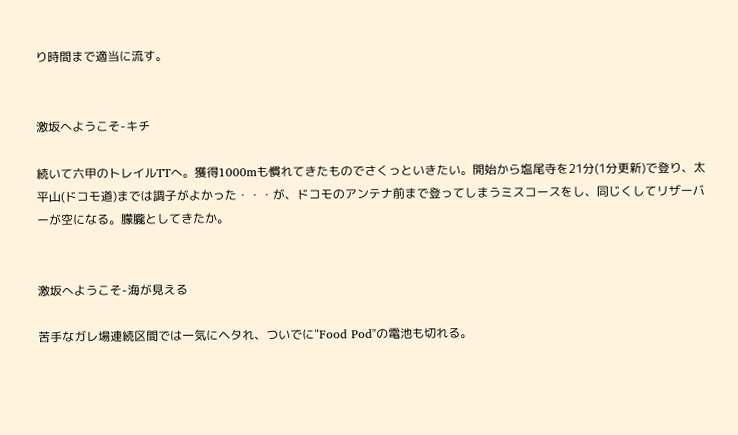り時間まで適当に流す。


激坂へようこそ-キチ

続いて六甲のトレイルTTへ。獲得1000mも慣れてきたものでさくっといきたい。開始から塩尾寺を21分(1分更新)で登り、太平山(ドコモ道)までは調子がよかった・・・が、ドコモのアンテナ前まで登ってしまうミスコースをし、同じくしてリザーバーが空になる。朦朧としてきたか。


激坂へようこそ-海が見える

苦手なガレ場連続区間では一気にヘタれ、ついでに"Food Pod"の電池も切れる。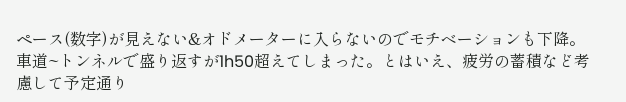ペース(数字)が見えない&オドメーターに入らないのでモチベーションも下降。車道~トンネルで盛り返すが1h50超えてしまった。とはいえ、疲労の蓄積など考慮して予定通り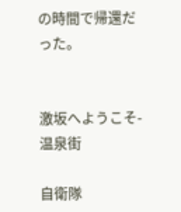の時間で帰還だった。


激坂へようこそ-温泉街

自衛隊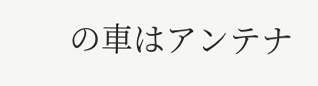の車はアンテナ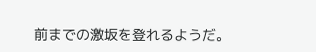前までの激坂を登れるようだ。